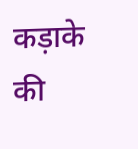कड़ाके की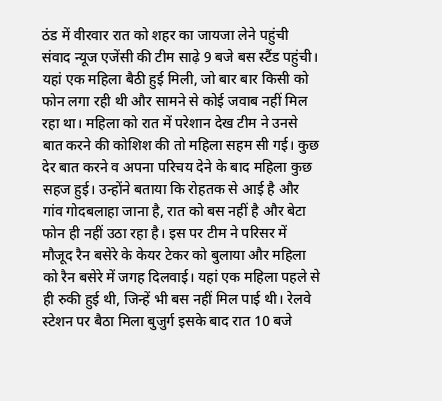ठंड में वीरवार रात को शहर का जायजा लेने पहुंची संवाद न्यूज एजेंसी की टीम साढ़े 9 बजे बस स्टैंड पहुंची। यहां एक महिला बैठी हुई मिली, जो बार बार किसी को फोन लगा रही थी और सामने से कोई जवाब नहीं मिल रहा था। महिला को रात में परेशान देख टीम ने उनसे बात करने की कोशिश की तो महिला सहम सी गई। कुछ देर बात करने व अपना परिचय देने के बाद महिला कुछ सहज हुई। उन्होंने बताया कि रोहतक से आई है और गांव गोदबलाहा जाना है, रात को बस नहीं है और बेटा फोन ही नहीं उठा रहा है। इस पर टीम ने परिसर में मौजूद रैन बसेरे के केयर टेकर को बुलाया और महिला को रैन बसेरे में जगह दिलवाई। यहां एक महिला पहले से ही रुकी हुई थी, जिन्हें भी बस नहीं मिल पाई थी। रेलवे स्टेशन पर बैठा मिला बुजुर्ग इसके बाद रात 10 बजे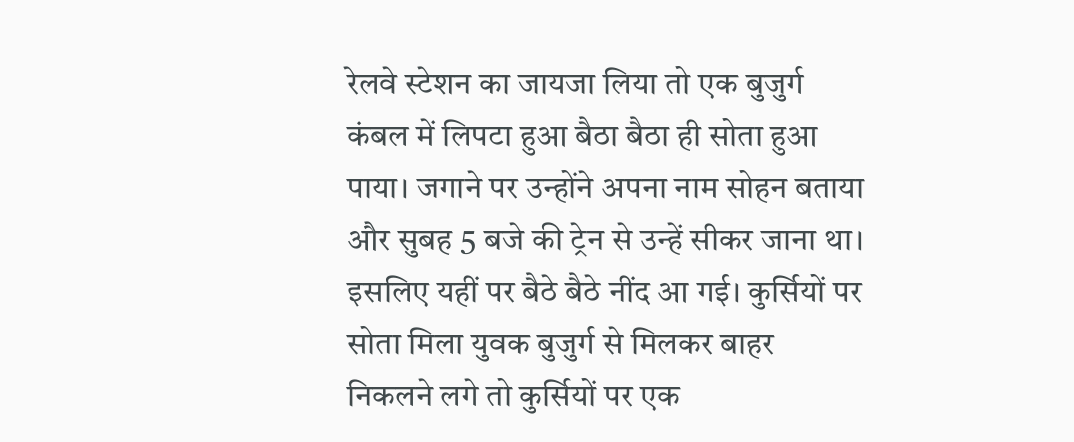रेलवे स्टेशन का जायजा लिया तो एक बुजुर्ग कंबल में लिपटा हुआ बैठा बैठा ही सोता हुआ पाया। जगाने पर उन्होंने अपना नाम सोहन बताया और सुबह 5 बजे की ट्रेन से उन्हें सीकर जाना था। इसलिए यहीं पर बैठे बैठे नींद आ गई। कुर्सियों पर सोता मिला युवक बुजुर्ग से मिलकर बाहर निकलने लगे तो कुर्सियों पर एक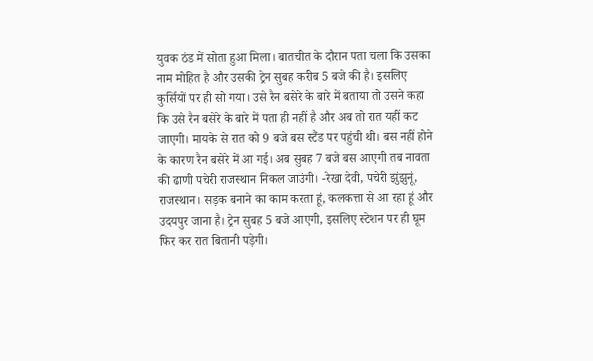युवक ठंड में सोता हुआ मिला। बातचीत के दौरान पता चला कि उसका नाम मोहित है और उसकी ट्रेन सुबह करीब 5 बजे की है। इसलिए कुर्सियों पर ही सो गया। उसे रैन बसेरे के बारे में बताया तो उसने कहा कि उसे रैन बसेरे के बारे में पता ही नहीं है और अब तो रात यहीं कट जाएगी। मायके से रात को 9 बजे बस स्टैंड पर पहुंची थी। बस नहीं होने के कारण रैन बसेरे में आ गई। अब सुबह 7 बजे बस आएगी तब नावता की ढाणी पचेरी राजस्थान निकल जाउंगी। -रेखा देवी, पचेरी झुंझुनूं, राजस्थान। सड़क बनाने का काम करता हूं, कलकत्ता से आ रहा हूं और उदयपुर जाना है। ट्रेन सुबह 5 बजे आएगी, इसलिए स्टेशन पर ही घूम फिर कर रात बितानी पड़ेगी।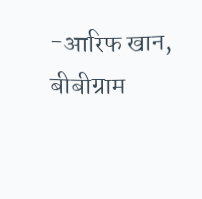-आरिफ खान, बीबीग्राम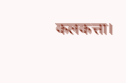कलकत्ता।